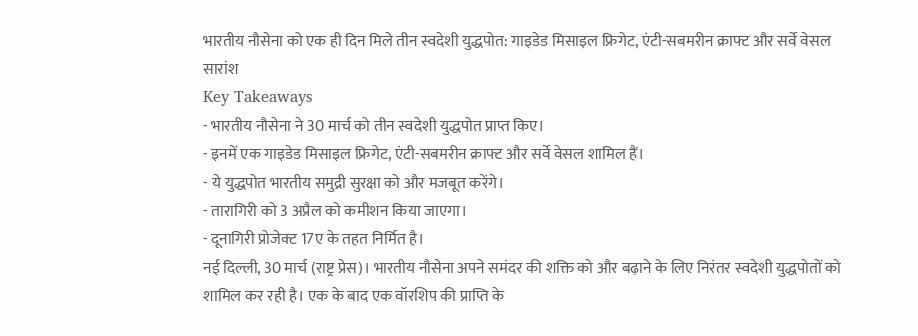भारतीय नौसेना को एक ही दिन मिले तीन स्वदेशी युद्धपोत: गाइडेड मिसाइल फ्रिगेट, एंटी-सबमरीन क्राफ्ट और सर्वे वेसल
सारांश
Key Takeaways
- भारतीय नौसेना ने 30 मार्च को तीन स्वदेशी युद्धपोत प्राप्त किए।
- इनमें एक गाइडेड मिसाइल फ्रिगेट, एंटी-सबमरीन क्राफ्ट और सर्वे वेसल शामिल हैं।
- ये युद्धपोत भारतीय समुद्री सुरक्षा को और मजबूत करेंगे।
- तारागिरी को 3 अप्रैल को कमीशन किया जाएगा।
- दूनागिरी प्रोजेक्ट 17ए के तहत निर्मित है।
नई दिल्ली, 30 मार्च (राष्ट्र प्रेस)। भारतीय नौसेना अपने समंदर की शक्ति को और बढ़ाने के लिए निरंतर स्वदेशी युद्धपोतों को शामिल कर रही है। एक के बाद एक वॉरशिप की प्राप्ति के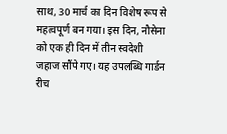साथ, 30 मार्च का दिन विशेष रूप से महत्वपूर्ण बन गया। इस दिन, नौसेना को एक ही दिन में तीन स्वदेशी जहाज सौंपे गए। यह उपलब्धि गार्डन रीच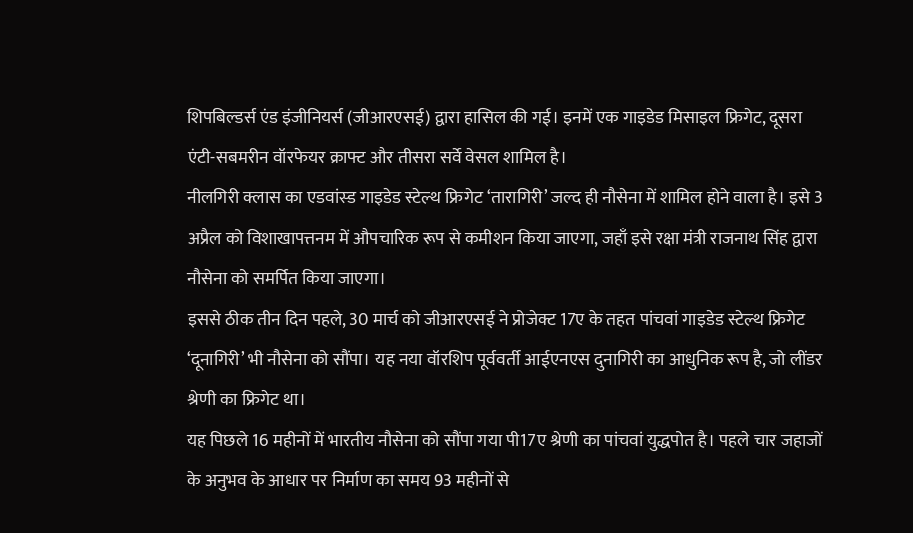शिपबिल्डर्स एंड इंजीनियर्स (जीआरएसई) द्वारा हासिल की गई। इनमें एक गाइडेड मिसाइल फ्रिगेट, दूसरा एंटी-सबमरीन वॉरफेयर क्राफ्ट और तीसरा सर्वे वेसल शामिल है।
नीलगिरी क्लास का एडवांस्ड गाइडेड स्टेल्थ फ्रिगेट ‘तारागिरी’ जल्द ही नौसेना में शामिल होने वाला है। इसे 3 अप्रैल को विशाखापत्तनम में औपचारिक रूप से कमीशन किया जाएगा, जहाँ इसे रक्षा मंत्री राजनाथ सिंह द्वारा नौसेना को समर्पित किया जाएगा।
इससे ठीक तीन दिन पहले, 30 मार्च को जीआरएसई ने प्रोजेक्ट 17ए के तहत पांचवां गाइडेड स्टेल्थ फ्रिगेट ‘दूनागिरी’ भी नौसेना को सौंपा। यह नया वॉरशिप पूर्ववर्ती आईएनएस दुनागिरी का आधुनिक रूप है, जो लींडर श्रेणी का फ्रिगेट था।
यह पिछले 16 महीनों में भारतीय नौसेना को सौंपा गया पी17ए श्रेणी का पांचवां युद्धपोत है। पहले चार जहाजों के अनुभव के आधार पर निर्माण का समय 93 महीनों से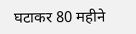घटाकर 80 महीने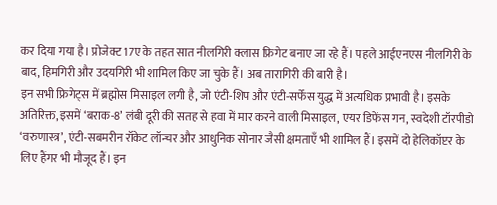कर दिया गया है। प्रोजेक्ट 17ए के तहत सात नीलगिरी क्लास फ्रिगेट बनाए जा रहे हैं। पहले आईएनएस नीलगिरी के बाद, हिमगिरी और उदयगिरी भी शामिल किए जा चुके हैं। अब तारागिरी की बारी है।
इन सभी फ्रिगेट्स में ब्रह्मोस मिसाइल लगी है, जो एंटी-शिप और एंटी-सर्फेस युद्ध में अत्यधिक प्रभावी है। इसके अतिरिक्त, इसमें ‘बराक-8’ लंबी दूरी की सतह से हवा में मार करने वाली मिसाइल, एयर डिफेंस गन, स्वदेशी टॉरपीडो ‘वरुणास्त्र’, एंटी-सबमरीन रॉकेट लॉन्चर और आधुनिक सोनार जैसी क्षमताएँ भी शामिल हैं। इसमें दो हेलिकॉप्टर के लिए हैंगर भी मौजूद हैं। इन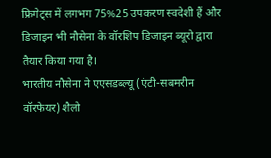फ्रिगेट्स में लगभग 75%25 उपकरण स्वदेशी हैं और डिजाइन भी नौसेना के वॉरशिप डिजाइन ब्यूरो द्वारा तैयार किया गया है।
भारतीय नौसेना ने एएसडब्ल्यू (एंटी-सबमरीन वॉरफेयर) शैलो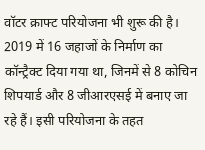वॉटर क्राफ्ट परियोजना भी शुरू की है। 2019 में 16 जहाजों के निर्माण का कॉन्ट्रैक्ट दिया गया था, जिनमें से 8 कोचिन शिपयार्ड और 8 जीआरएसई में बनाए जा रहे हैं। इसी परियोजना के तहत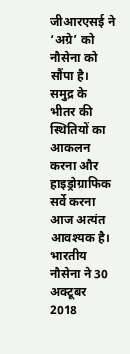जीआरएसई ने ‘अग्रे’ को नौसेना को सौंपा है।
समुद्र के भीतर की स्थितियों का आकलन करना और हाइड्रोग्राफिक सर्वे करना आज अत्यंत आवश्यक है। भारतीय नौसेना ने 30 अक्टूबर 2018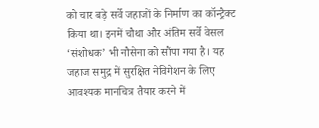को चार बड़े सर्वे जहाजों के निर्माण का कॉन्ट्रैक्ट किया था। इनमें चौथा और अंतिम सर्वे वेसल ‘संशोधक’ भी नौसेना को सौंपा गया है। यह जहाज समुद्र में सुरक्षित नेविगेशन के लिए आवश्यक मानचित्र तैयार करने में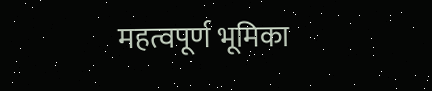महत्वपूर्ण भूमिका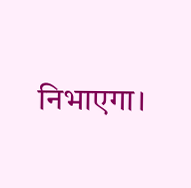निभाएगा।